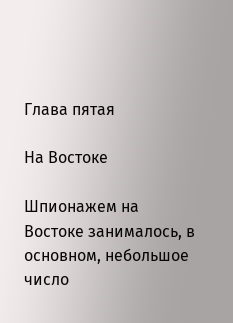Глава пятая

На Востоке

Шпионажем на Востоке занималось, в основном, небольшое число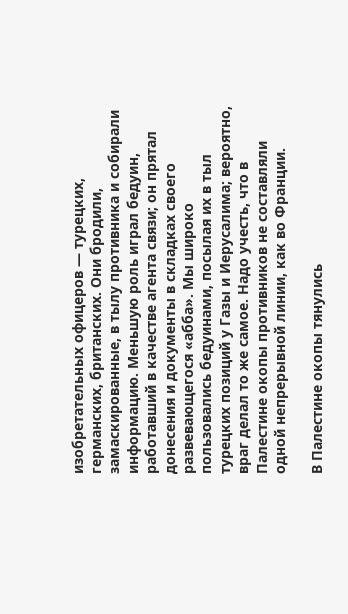изобретательных офицеров — турецких, германских, британских. Они бродили, замаскированные, в тылу противника и собирали информацию. Меньшую роль играл бедуин, работавший в качестве агента связи; он прятал донесения и документы в складках своего развевающегося «абба». Мы широко пользовались бедуинами, посылая их в тыл турецких позиций у Газы и Иерусалима; вероятно, враг делал то же самое. Надо учесть, что в Палестине окопы противников не составляли одной непрерывной линии, как во Франции.

В Палестине окопы тянулись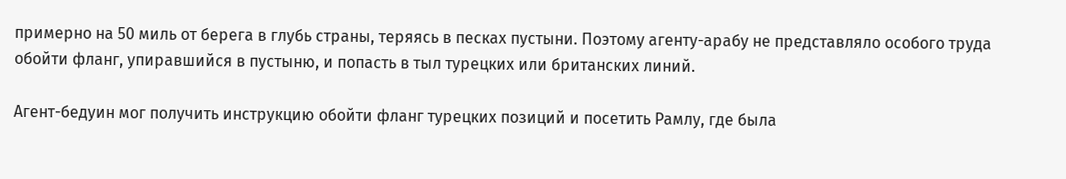примерно на 50 миль от берега в глубь страны, теряясь в песках пустыни. Поэтому агенту-арабу не представляло особого труда обойти фланг, упиравшийся в пустыню, и попасть в тыл турецких или британских линий.

Агент-бедуин мог получить инструкцию обойти фланг турецких позиций и посетить Рамлу, где была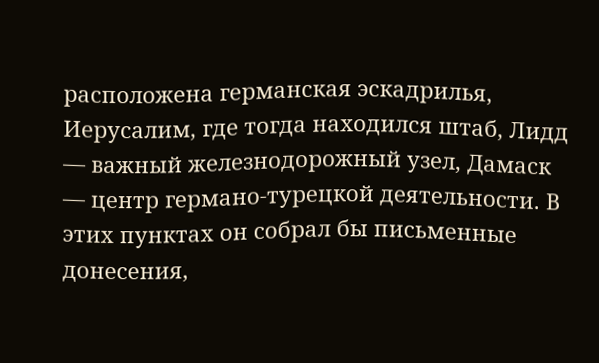расположена германская эскадрилья, Иерусалим, где тогда находился штаб, Лидд — важный железнодорожный узел, Дамаск — центр германо-турецкой деятельности. В этих пунктах он собрал бы письменные донесения,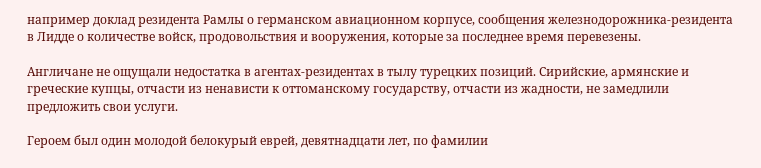например доклад резидента Рамлы о германском авиационном корпусе, сообщения железнодорожника-резидента в Лидде о количестве войск, продовольствия и вооружения, которые за последнее время перевезены.

Англичане не ощущали недостатка в агентах-резидентах в тылу турецких позиций. Сирийские, армянские и греческие купцы, отчасти из ненависти к оттоманскому государству, отчасти из жадности, не замедлили предложить свои услуги.

Героем был один молодой белокурый еврей, девятнадцати лет, по фамилии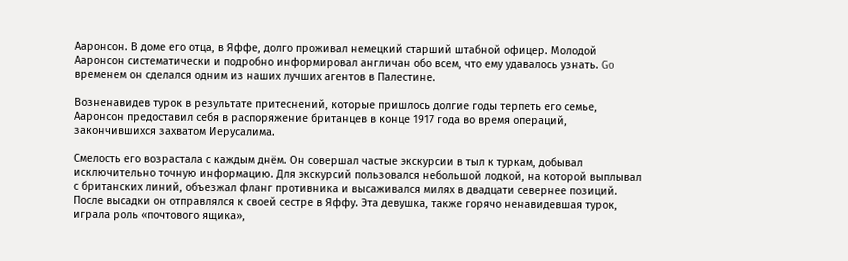Ааронсон. В доме его отца, в Яффе, долго проживал немецкий старший штабной офицер. Молодой Ааронсон систематически и подробно информировал англичан обо всем, что ему удавалось узнать. Go временем он сделался одним из наших лучших агентов в Палестине.

Возненавидев турок в результате притеснений, которые пришлось долгие годы терпеть его семье, Ааронсон предоставил себя в распоряжение британцев в конце 1917 года во время операций, закончившихся захватом Иерусалима.

Смелость его возрастала с каждым днём. Он совершал частые экскурсии в тыл к туркам, добывал исключительно точную информацию. Для экскурсий пользовался небольшой лодкой, на которой выплывал с британских линий, объезжал фланг противника и высаживался милях в двадцати севернее позиций. После высадки он отправлялся к своей сестре в Яффу. Эта девушка, также горячо ненавидевшая турок, играла роль «почтового ящика»,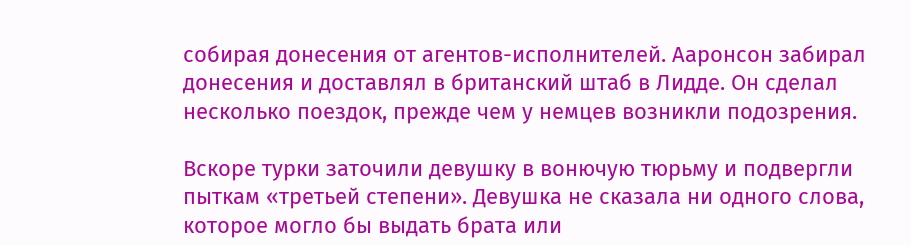собирая донесения от агентов-исполнителей. Ааронсон забирал донесения и доставлял в британский штаб в Лидде. Он сделал несколько поездок, прежде чем у немцев возникли подозрения.

Вскоре турки заточили девушку в вонючую тюрьму и подвергли пыткам «третьей степени». Девушка не сказала ни одного слова, которое могло бы выдать брата или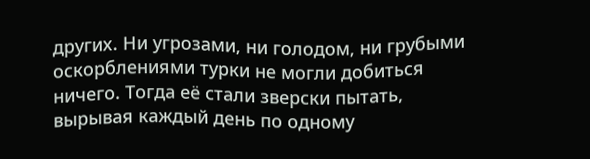других. Ни угрозами, ни голодом, ни грубыми оскорблениями турки не могли добиться ничего. Тогда её стали зверски пытать, вырывая каждый день по одному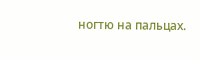ногтю на пальцах.